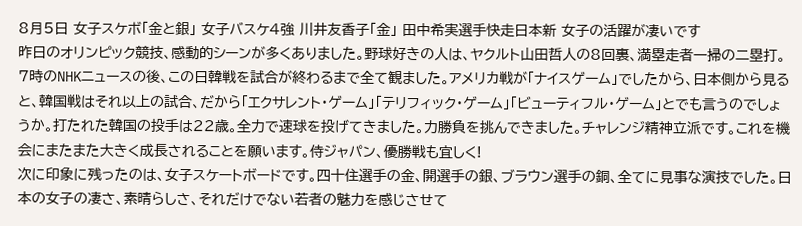8月5日 女子スケボ「金と銀」 女子バスケ4強 川井友香子「金」 田中希実選手快走日本新 女子の活躍が凄いです
昨日のオリンピック競技、感動的シーンが多くありました。野球好きの人は、ヤクルト山田哲人の8回裏、満塁走者一掃の二塁打。7時のNHKニュースの後、この日韓戦を試合が終わるまで全て観ました。アメリカ戦が「ナイスゲーム」でしたから、日本側から見ると、韓国戦はそれ以上の試合、だから「エクサレント・ゲーム」「テリフィック・ゲーム」「ビューティフル・ゲーム」とでも言うのでしょうか。打たれた韓国の投手は22歳。全力で速球を投げてきました。力勝負を挑んできました。チャレンジ精神立派です。これを機会にまたまた大きく成長されることを願います。侍ジャパン、優勝戦も宜しく!
次に印象に残ったのは、女子スケートボードです。四十住選手の金、開選手の銀、ブラウン選手の銅、全てに見事な演技でした。日本の女子の凄さ、素晴らしさ、それだけでない若者の魅力を感じさせて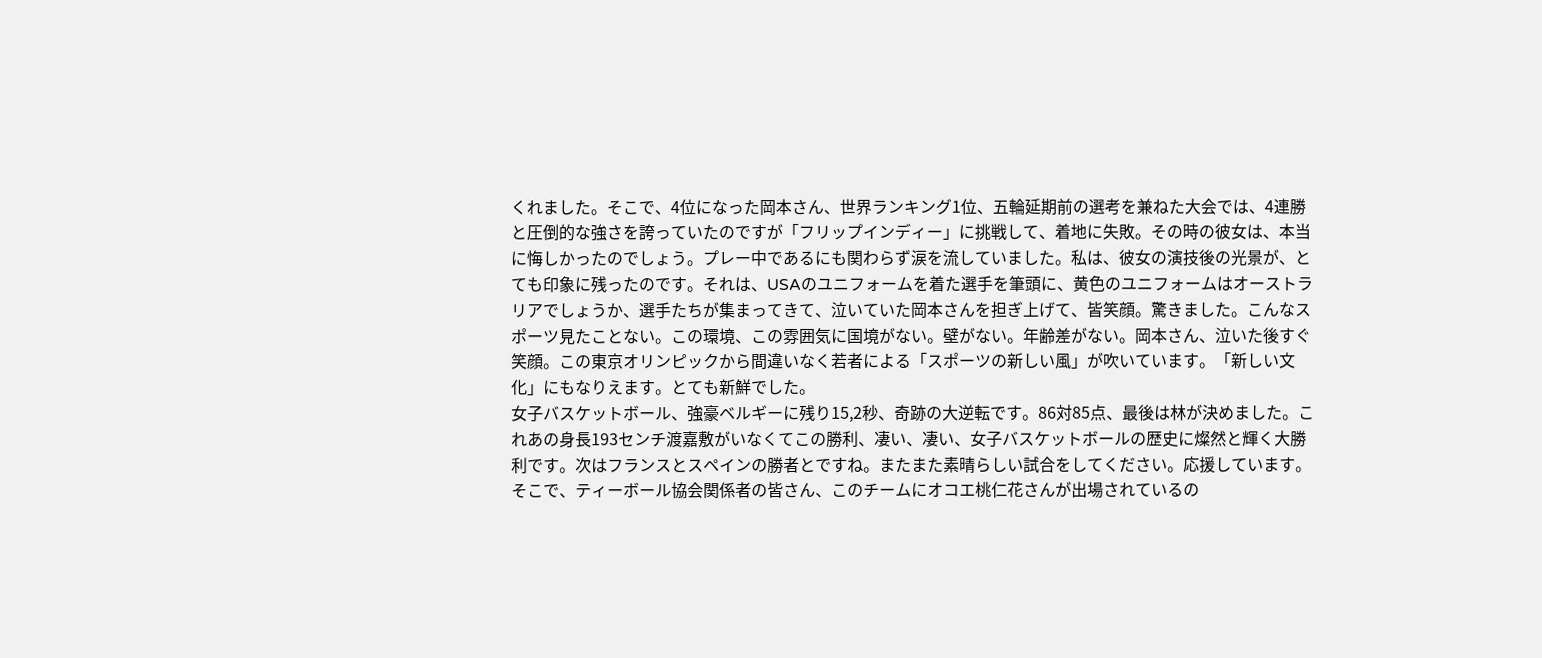くれました。そこで、4位になった岡本さん、世界ランキング1位、五輪延期前の選考を兼ねた大会では、4連勝と圧倒的な強さを誇っていたのですが「フリップインディー」に挑戦して、着地に失敗。その時の彼女は、本当に悔しかったのでしょう。プレー中であるにも関わらず涙を流していました。私は、彼女の演技後の光景が、とても印象に残ったのです。それは、USAのユニフォームを着た選手を筆頭に、黄色のユニフォームはオーストラリアでしょうか、選手たちが集まってきて、泣いていた岡本さんを担ぎ上げて、皆笑顔。驚きました。こんなスポーツ見たことない。この環境、この雰囲気に国境がない。壁がない。年齢差がない。岡本さん、泣いた後すぐ笑顔。この東京オリンピックから間違いなく若者による「スポーツの新しい風」が吹いています。「新しい文化」にもなりえます。とても新鮮でした。
女子バスケットボール、強豪ベルギーに残り15,2秒、奇跡の大逆転です。86対85点、最後は林が決めました。これあの身長193センチ渡嘉敷がいなくてこの勝利、凄い、凄い、女子バスケットボールの歴史に燦然と輝く大勝利です。次はフランスとスペインの勝者とですね。またまた素晴らしい試合をしてください。応援しています。そこで、ティーボール協会関係者の皆さん、このチームにオコエ桃仁花さんが出場されているの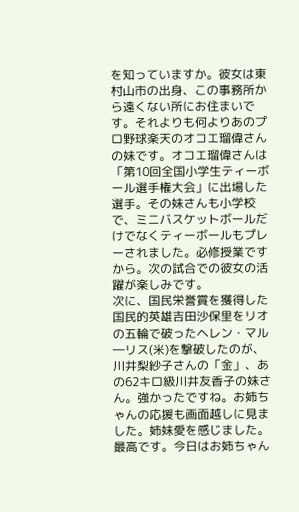を知っていますか。彼女は東村山市の出身、この事務所から遠くない所にお住まいです。それよりも何よりあのプロ野球楽天のオコエ瑠偉さんの妹です。オコエ瑠偉さんは「第10回全国小学生ティーボール選手権大会」に出場した選手。その妹さんも小学校で、ミニバスケットボールだけでなくティーボールもプレーされました。必修授業ですから。次の試合での彼女の活躍が楽しみです。
次に、国民栄誉賞を獲得した国民的英雄吉田沙保里をリオの五輪で破ったヘレン・マル―リス(米)を撃破したのが、川井梨紗子さんの「金」、あの62キロ級川井友香子の妹さん。強かったですね。お姉ちゃんの応援も画面越しに見ました。姉妹愛を感じました。最高です。今日はお姉ちゃん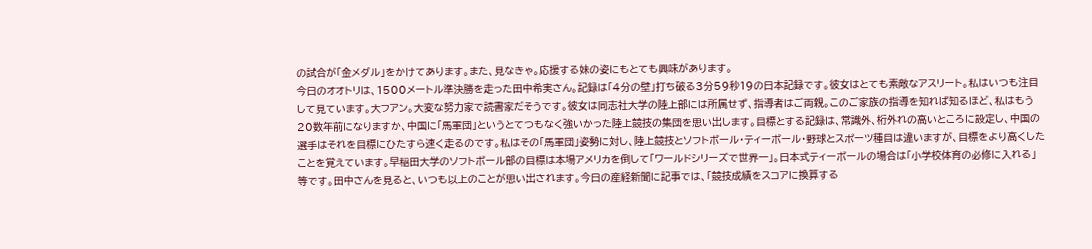の試合が「金メダル」をかけてあります。また、見なきゃ。応援する妹の姿にもとても興味があります。
今日のオオトリは、1500メートル準決勝を走った田中希実さん。記録は「4分の壁」打ち破る3分59秒19の日本記録です。彼女はとても素敵なアスリート。私はいつも注目して見ています。大フアン。大変な努力家で読書家だそうです。彼女は同志社大学の陸上部には所属せず、指導者はご両親。このご家族の指導を知れば知るほど、私はもう20数年前になりますか、中国に「馬軍団」というとてつもなく強いかった陸上競技の集団を思い出します。目標とする記録は、常識外、桁外れの高いところに設定し、中国の選手はそれを目標にひたすら速く走るのです。私はその「馬軍団」姿勢に対し、陸上競技とソフトボール・ティーボール・野球とスポーツ種目は違いますが、目標をより高くしたことを覚えています。早稲田大学のソフトボール部の目標は本場アメリカを倒して「ワールドシリーズで世界一」。日本式ティーボールの場合は「小学校体育の必修に入れる」等です。田中さんを見ると、いつも以上のことが思い出されます。今日の産経新聞に記事では、「競技成績をスコアに換算する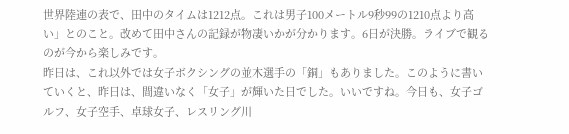世界陸連の表で、田中のタイムは1212点。これは男子100メートル9秒99の1210点より高い」とのこと。改めて田中さんの記録が物凄いかが分かります。6日が決勝。ライブで観るのが今から楽しみです。
昨日は、これ以外では女子ボクシングの並木選手の「銅」もありました。このように書いていくと、昨日は、間違いなく「女子」が輝いた日でした。いいですね。今日も、女子ゴルフ、女子空手、卓球女子、レスリング川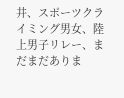井、スポーツクライミング男女、陸上男子リレー、まだまだありま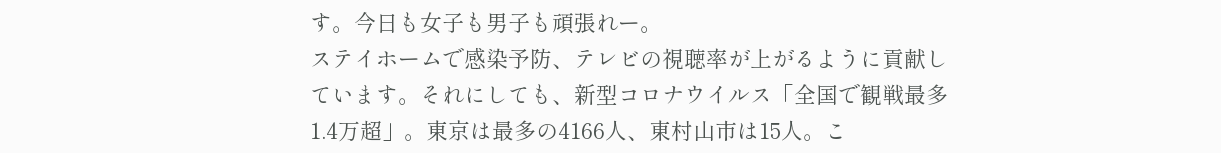す。今日も女子も男子も頑張れー。
ステイホームで感染予防、テレビの視聴率が上がるように貢献しています。それにしても、新型コロナウイルス「全国で観戦最多1.4万超」。東京は最多の4166人、東村山市は15人。こ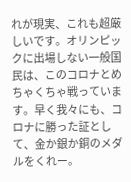れが現実、これも超厳しいです。オリンピックに出場しない一般国民は、このコロナとめちゃくちゃ戦っています。早く我々にも、コロナに勝った証として、金か銀か銅のメダルをくれー。